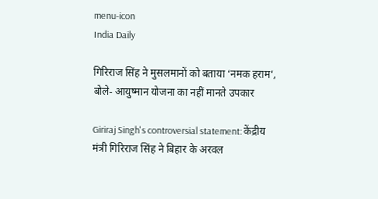menu-icon
India Daily

गिरिराज सिंह ने मुसलमानों को बताया ‘नमक हराम’, बोले- आयुष्मान योजना का नहीं मानते उपकार

Giriraj Singh's controversial statement: केंद्रीय मंत्री गिरिराज सिंह ने बिहार के अरवल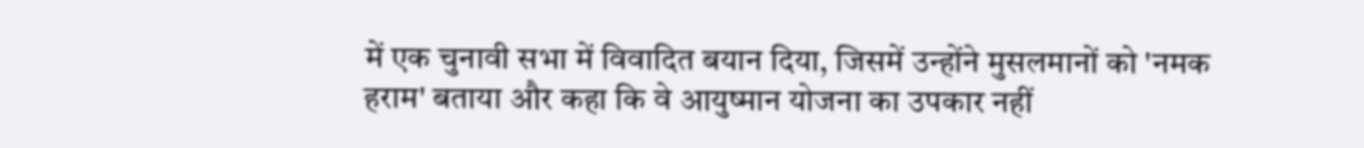में एक चुनावी सभा में विवादित बयान दिया, जिसमें उन्होंने मुसलमानों को 'नमक हराम' बताया और कहा कि वे आयुष्मान योजना का उपकार नहीं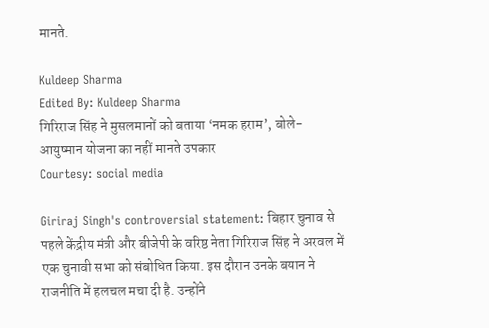मानते.

Kuldeep Sharma
Edited By: Kuldeep Sharma
गिरिराज सिंह ने मुसलमानों को बताया ‘नमक हराम’, बोले- आयुष्मान योजना का नहीं मानते उपकार
Courtesy: social media

Giriraj Singh's controversial statement: बिहार चुनाव से पहले केंद्रीय मंत्री और बीजेपी के वरिष्ठ नेता गिरिराज सिंह ने अरवल में एक चुनावी सभा को संबोधित किया. इस दौरान उनके बयान ने राजनीति में हलचल मचा दी है. उन्होंने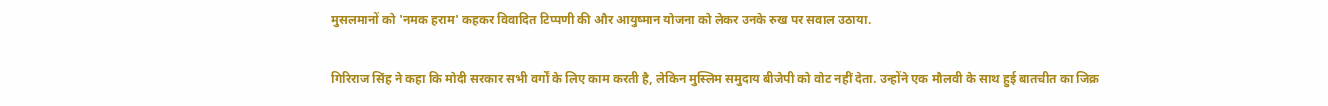मुसलमानों को 'नमक हराम' कहकर विवादित टिप्पणी की और आयुष्मान योजना को लेकर उनके रुख पर सवाल उठाया.

गिरिराज सिंह ने कहा कि मोदी सरकार सभी वर्गों के लिए काम करती है, लेकिन मुस्लिम समुदाय बीजेपी को वोट नहीं देता. उन्होंने एक मौलवी के साथ हुई बातचीत का जिक्र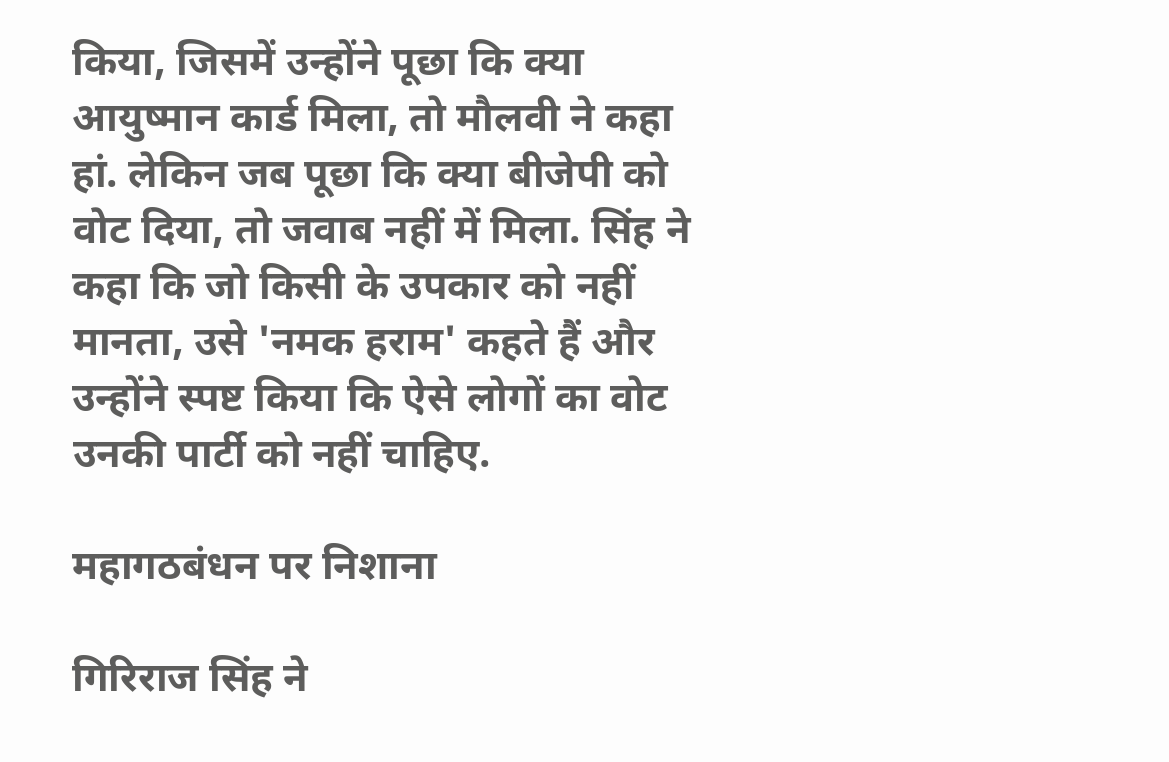किया, जिसमें उन्होंने पूछा कि क्या आयुष्मान कार्ड मिला, तो मौलवी ने कहा हां. लेकिन जब पूछा कि क्या बीजेपी को वोट दिया, तो जवाब नहीं में मिला. सिंह ने कहा कि जो किसी के उपकार को नहीं मानता, उसे 'नमक हराम' कहते हैं और उन्होंने स्पष्ट किया कि ऐसे लोगों का वोट उनकी पार्टी को नहीं चाहिए.

महागठबंधन पर निशाना

गिरिराज सिंह ने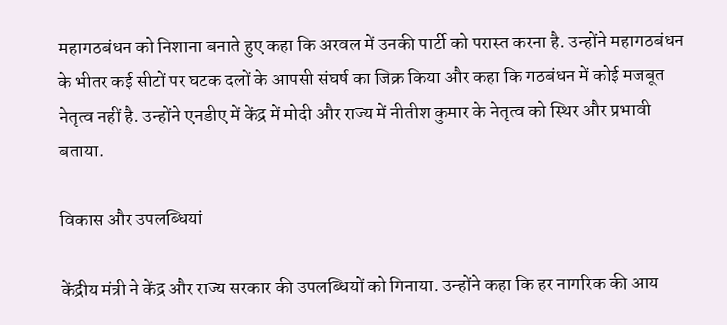महागठबंधन को निशाना बनाते हुए कहा कि अरवल में उनकी पार्टी को परास्त करना है. उन्होंने महागठबंधन के भीतर कई सीटों पर घटक दलों के आपसी संघर्ष का जिक्र किया और कहा कि गठबंधन में कोई मजबूत नेतृत्व नहीं है. उन्होंने एनडीए में केंद्र में मोदी और राज्य में नीतीश कुमार के नेतृत्व को स्थिर और प्रभावी बताया.

विकास और उपलब्धियां

केंद्रीय मंत्री ने केंद्र और राज्य सरकार की उपलब्धियों को गिनाया. उन्होंने कहा कि हर नागरिक की आय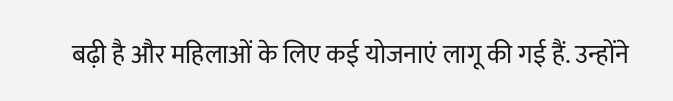बढ़ी है और महिलाओं के लिए कई योजनाएं लागू की गई हैं. उन्होंने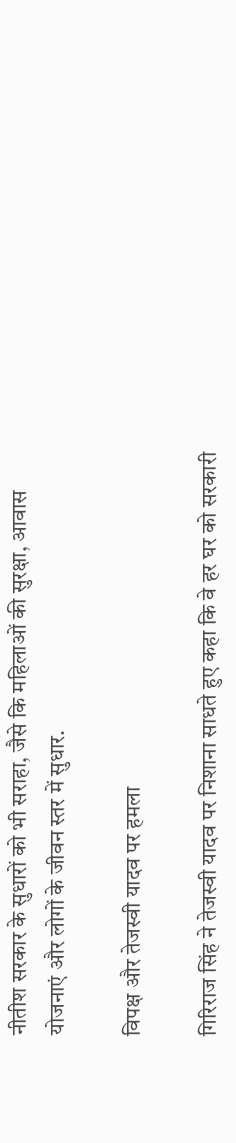नीतीश सरकार के सुधारों को भी सराहा, जैसे कि महिलाओं की सुरक्षा, आवास योजनाएं और लोगों के जीवन स्तर में सुधार.

विपक्ष और तेजस्वी यादव पर हमला

गिरिराज सिंह ने तेजस्वी यादव पर निशाना साधते हुए कहा कि वे हर घर को सरकारी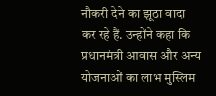नौकरी देने का झूठा वादा कर रहे हैं. उन्होंने कहा कि प्रधानमंत्री आवास और अन्य योजनाओं का लाभ मुस्लिम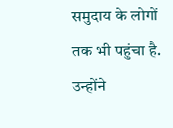समुदाय के लोगों तक भी पहुंचा है. उन्होंने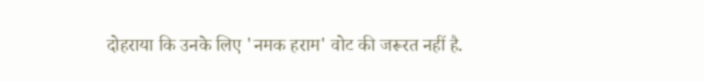दोहराया कि उनके लिए 'नमक हराम' वोट की जरूरत नहीं है.